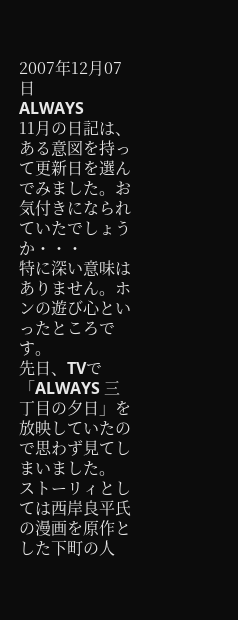2007年12月07日
ALWAYS
11月の日記は、ある意図を持って更新日を選んでみました。お気付きになられていたでしょうか・・・
特に深い意味はありません。ホンの遊び心といったところです。
先日、TVで「ALWAYS 三丁目の夕日」を放映していたので思わず見てしまいました。
ストーリィとしては西岸良平氏の漫画を原作とした下町の人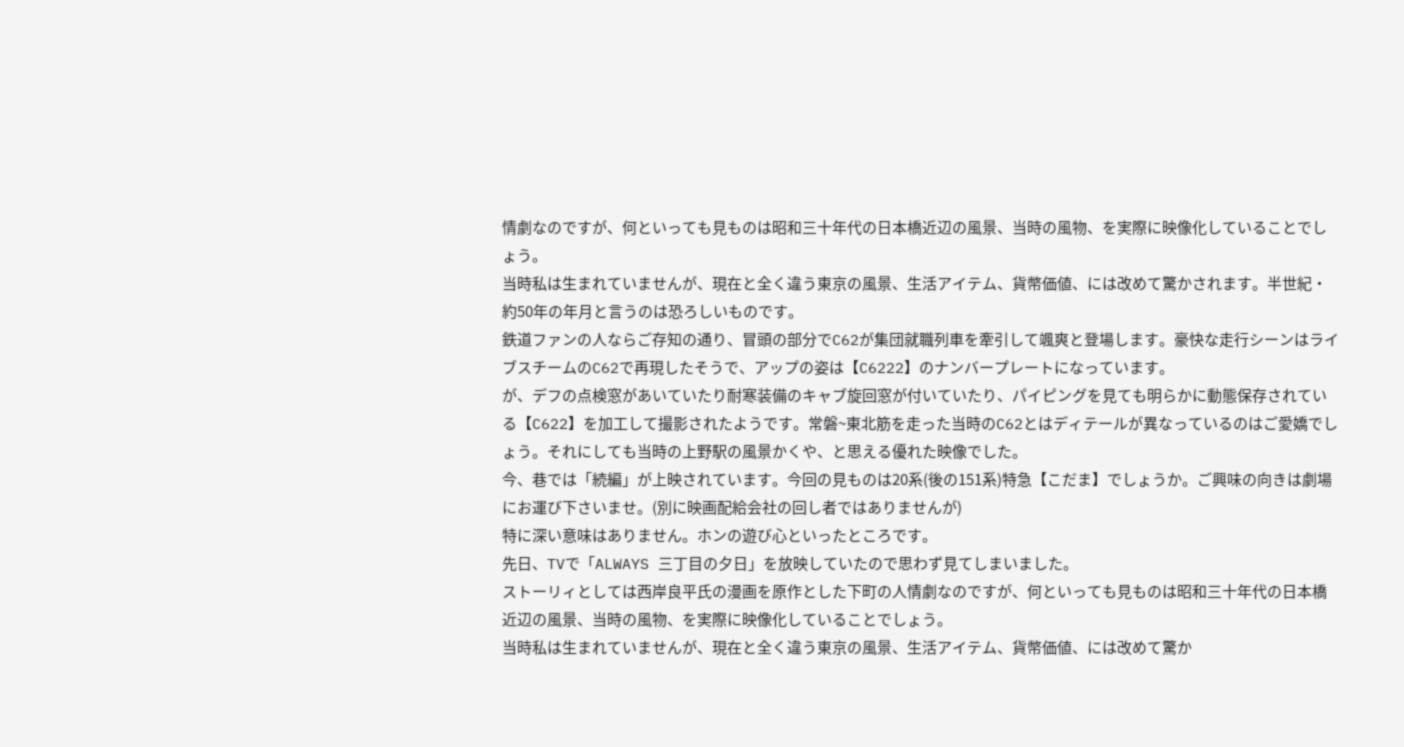情劇なのですが、何といっても見ものは昭和三十年代の日本橋近辺の風景、当時の風物、を実際に映像化していることでしょう。
当時私は生まれていませんが、現在と全く違う東京の風景、生活アイテム、貨幣価値、には改めて驚かされます。半世紀・約50年の年月と言うのは恐ろしいものです。
鉄道ファンの人ならご存知の通り、冒頭の部分でC62が集団就職列車を牽引して颯爽と登場します。豪快な走行シーンはライブスチームのC62で再現したそうで、アップの姿は【C6222】のナンバープレートになっています。
が、デフの点検窓があいていたり耐寒装備のキャブ旋回窓が付いていたり、パイピングを見ても明らかに動態保存されている【C622】を加工して撮影されたようです。常磐~東北筋を走った当時のC62とはディテールが異なっているのはご愛嬌でしょう。それにしても当時の上野駅の風景かくや、と思える優れた映像でした。
今、巷では「続編」が上映されています。今回の見ものは20系(後の151系)特急【こだま】でしょうか。ご興味の向きは劇場にお運び下さいませ。(別に映画配給会社の回し者ではありませんが)
特に深い意味はありません。ホンの遊び心といったところです。
先日、TVで「ALWAYS 三丁目の夕日」を放映していたので思わず見てしまいました。
ストーリィとしては西岸良平氏の漫画を原作とした下町の人情劇なのですが、何といっても見ものは昭和三十年代の日本橋近辺の風景、当時の風物、を実際に映像化していることでしょう。
当時私は生まれていませんが、現在と全く違う東京の風景、生活アイテム、貨幣価値、には改めて驚か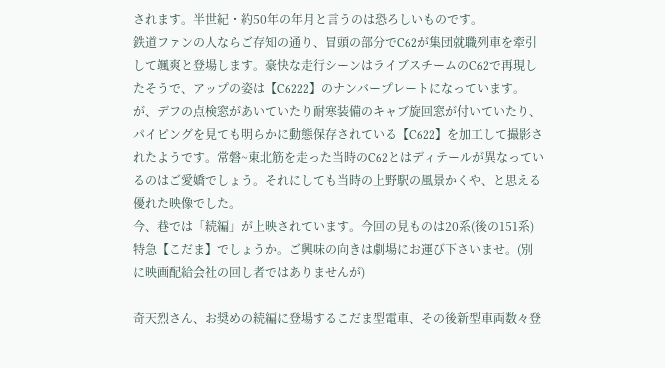されます。半世紀・約50年の年月と言うのは恐ろしいものです。
鉄道ファンの人ならご存知の通り、冒頭の部分でC62が集団就職列車を牽引して颯爽と登場します。豪快な走行シーンはライブスチームのC62で再現したそうで、アップの姿は【C6222】のナンバープレートになっています。
が、デフの点検窓があいていたり耐寒装備のキャブ旋回窓が付いていたり、パイピングを見ても明らかに動態保存されている【C622】を加工して撮影されたようです。常磐~東北筋を走った当時のC62とはディテールが異なっているのはご愛嬌でしょう。それにしても当時の上野駅の風景かくや、と思える優れた映像でした。
今、巷では「続編」が上映されています。今回の見ものは20系(後の151系)特急【こだま】でしょうか。ご興味の向きは劇場にお運び下さいませ。(別に映画配給会社の回し者ではありませんが)

奇天烈さん、お奨めの続編に登場するこだま型電車、その後新型車両数々登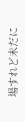場すれど未だに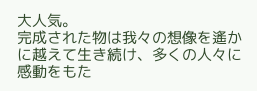大人気。
完成された物は我々の想像を遙かに越えて生き続け、多くの人々に感動をもた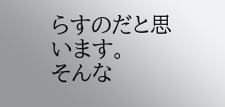らすのだと思います。
そんな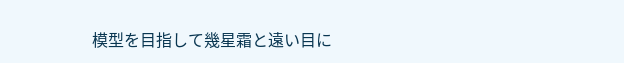模型を目指して幾星霜と遠い目に